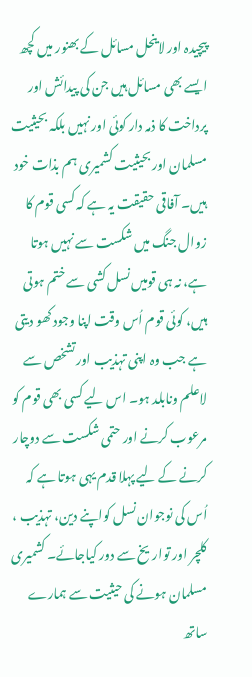پیچیدہ اور لاینحل مسائل کے بھنور میں کچھ ایسے بھی مسائل ہیں جن کی پیدائش اور پرداخت کا ذمہ دار کوئی اور نہیں بلکہ بحیثیت مسلمان اور بحیثیت کشمیری ہم بذات خود ہیں۔ آفاقی حقیقت یہ ہے کہ کسی قوم کا زوال جنگ میں شکست سے نہیں ہوتا ہے، نہ ہی قومیں نسل کشی سے ختم ہوتی ہیں، کوئی قوم اُس وقت اپنا وجود کھو دیتی ہے جب وہ اپنی تہذیب اور تشخص سے لاعلم ونابلد ہو۔ اس لیے کسی بھی قوم کو مرعوب کرنے اور حتمی شکست سے دوچار کرنے کے لیے پہلا قدم یہی ہوتا ہے کہ اُس کی نوجوان نسل کواپنے دین، تہذیب ، کلچر اور تواریخ سے دور کیاجائے۔ کشمیری مسلمان ہونے کی حیثیت سے ہمارے ساتھ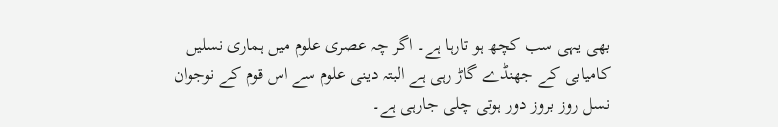بھی یہی سب کچھ ہو تارہا ہے۔ اگر چہ عصری علوم میں ہماری نسلیں کامیابی کے جھنڈے گاڑ رہی ہے البتہ دینی علوم سے اس قوم کے نوجوان نسل روز بروز دور ہوتی چلی جارہی ہے۔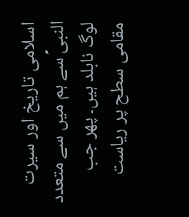اسلامی تاریخ اور سیرت النبیؐ سے ہم میں سے متعدد لوگ نابلد ہیں۔ پھر جب مقامی سطح پر ریاست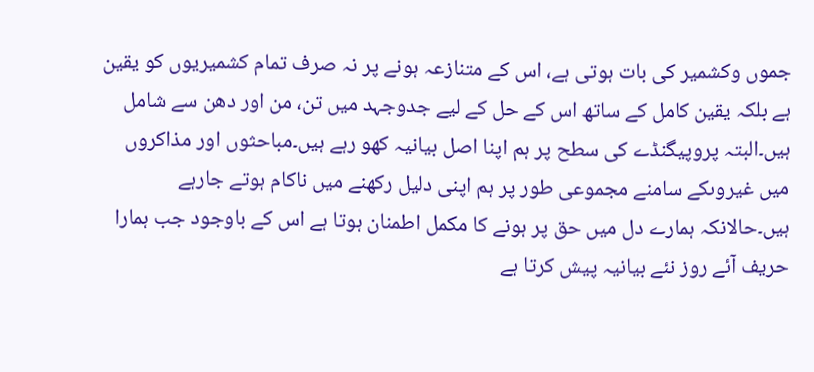جموں وکشمیر کی بات ہوتی ہے، اس کے متنازعہ ہونے پر نہ صرف تمام کشمیریوں کو یقین ہے بلکہ یقین کامل کے ساتھ اس کے حل کے لیے جدوجہد میں تن، من اور دھن سے شامل ہیں۔البتہ پروپیگنڈے کی سطح پر ہم اپنا اصل بیانیہ کھو رہے ہیں۔مباحثوں اور مذاکروں میں غیروںکے سامنے مجموعی طور پر ہم اپنی دلیل رکھنے میں ناکام ہوتے جارہے ہیں۔حالانکہ ہمارے دل میں حق پر ہونے کا مکمل اطمنان ہوتا ہے اس کے باوجود جب ہمارا حریف آئے روز نئے بیانیہ پیش کرتا ہے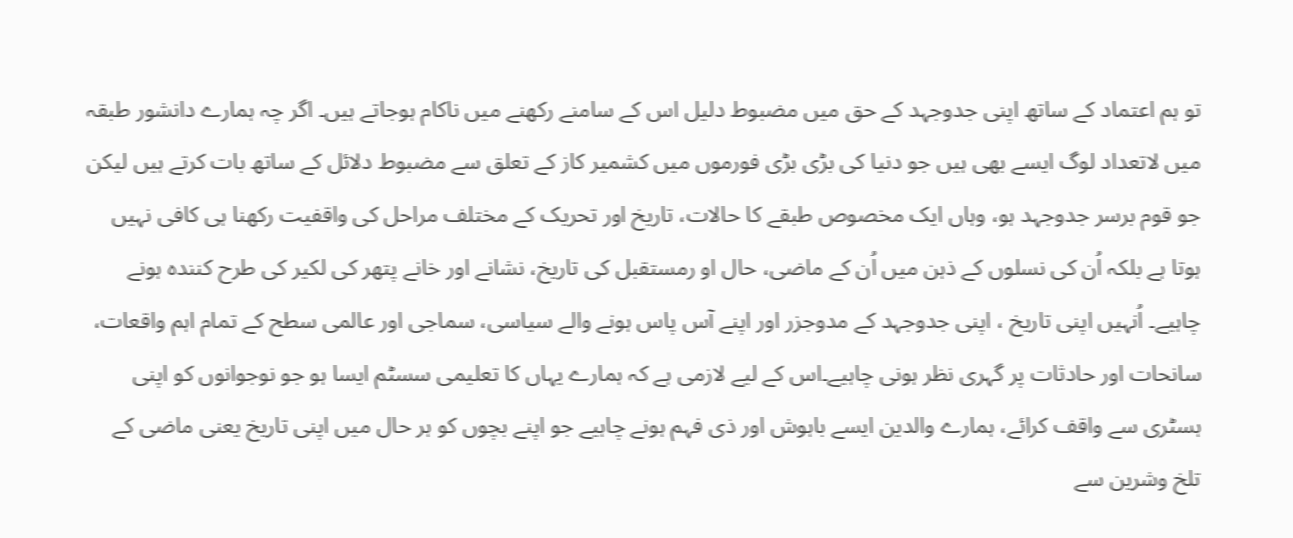تو ہم اعتماد کے ساتھ اپنی جدوجہد کے حق میں مضبوط دلیل اس کے سامنے رکھنے میں ناکام ہوجاتے ہیں۔ اگر چہ ہمارے دانشور طبقہ میں لاتعداد لوگ ایسے بھی ہیں جو دنیا کی بڑی بڑی فورموں میں کشمیر کاز کے تعلق سے مضبوط دلائل کے ساتھ بات کرتے ہیں لیکن جو قوم برسر جدوجہد ہو، وہاں ایک مخصوص طبقے کا حالات، تاریخ اور تحریک کے مختلف مراحل کی واقفیت رکھنا ہی کافی نہیں ہوتا ہے بلکہ اُن کی نسلوں کے ذہن میں اُن کے ماضی، حال او رمستقبل کی تاریخ، نشانے اور خانے پتھر کی لکیر کی طرح کنندہ ہونے چاہیے۔ اُنہیں اپنی تاریخ ، اپنی جدوجہد کے مدوجزر اور اپنے آس پاس ہونے والے سیاسی، سماجی اور عالمی سطح کے تمام اہم واقعات، سانحات اور حادثات پر گہری نظر ہونی چاہیے۔اس کے لیے لازمی ہے کہ ہمارے یہاں کا تعلیمی سسٹم ایسا ہو جو نوجوانوں کو اپنی ہسٹری سے واقف کرائے، ہمارے والدین ایسے باہوش اور ذی فہم ہونے چاہیے جو اپنے بچوں کو ہر حال میں اپنی تاریخ یعنی ماضی کے تلخ وشرین سے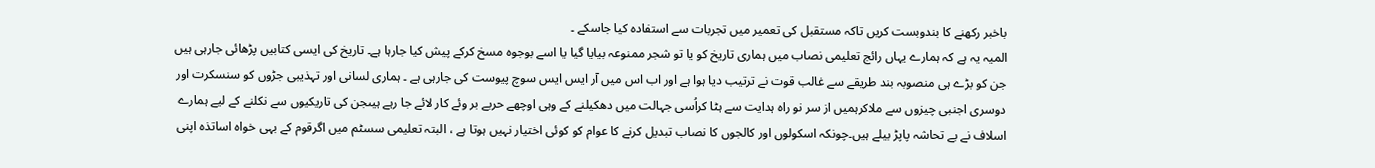باخبر رکھنے کا بندوبست کریں تاکہ مستقبل کی تعمیر میں تجربات سے استفادہ کیا جاسکے ۔
المیہ یہ ہے کہ ہمارے یہاں رائج تعلیمی نصاب میں ہماری تاریخ کو یا تو شجر ممنوعہ بیایا گیا یا اسے بوجوہ مسخ کرکے پیش کیا جارہا ہے۔ تاریخ کی ایسی کتابیں پڑھائی جارہی ہیں جن کو بڑے ہی منصوبہ بند طریقے سے غالب قوت نے ترتیب دیا ہوا ہے اور اب اس میں آر ایس ایس سوچ پیوست کی جارہی ہے ۔ ہماری لسانی اور تہذیبی جڑوں کو سنسکرت اور دوسری اجنبی چیزوں سے ملاکرہمیں از سر نو راہ ہدایت سے ہٹا کراُسی جہالت میں دھکیلنے کے وہی اوچھے حربے بر وئے کار لائے جا رہے ہیںجن کی تاریکیوں سے نکلنے کے لیے ہمارے اسلاف نے بے تحاشہ پاپڑ بیلے ہیں۔چونکہ اسکولوں اور کالجوں کا نصاب تبدیل کرنے کا عوام کو کوئی اختیار نہیں ہوتا ہے ، البتہ تعلیمی سسٹم میں اگرقوم کے بہی خواہ اساتذہ اپنی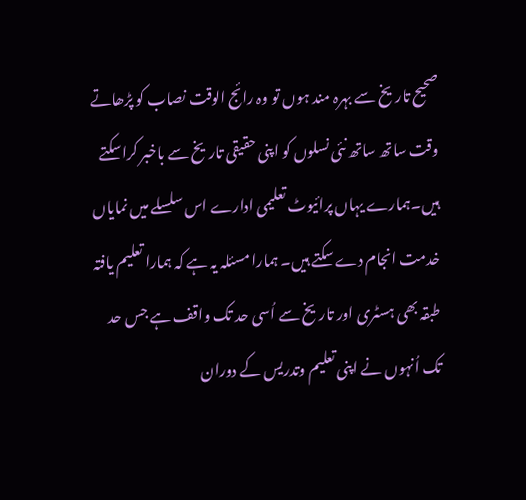صحیح تاریخ سے بہرہ مند ہوں تو وہ رائج الوقت نصاب کو پڑھاتے وقت ساتھ ساتھ نئی نسلوں کو اپنی حقیقی تاریخ سے باخبر کراسکتے ہیں۔ہمارے یہاں پرائیوٹ تعلیمی ادارے اس سلسلے میں نمایاں خدمت انجام دے سکتے ہیں۔ ہمارا مسئلہ یہ ہے کہ ہمارا تعلیم یافتہ طبقہ بھی ہسٹری اور تاریخ سے اُسی حد تک واقف ہے جس حد تک اُنہوں نے اپنی تعلیم وتدریس کے دوران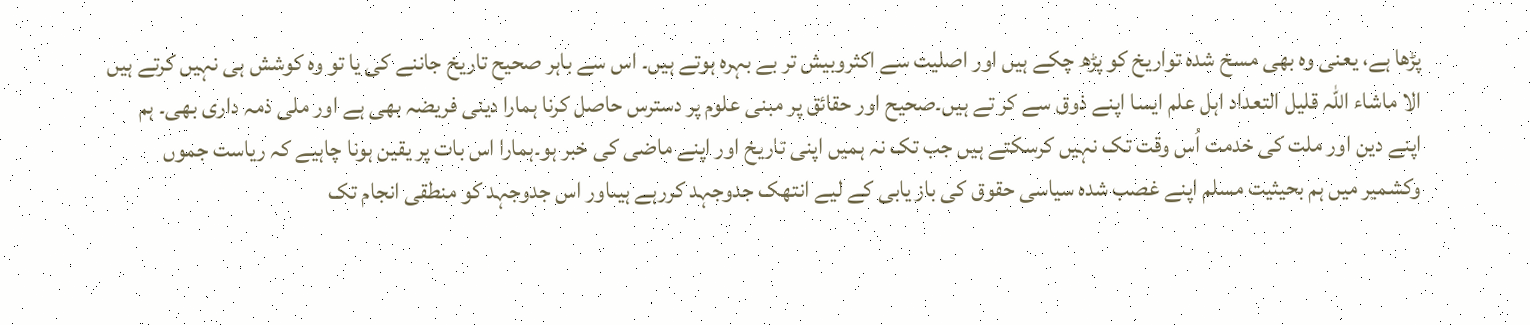پڑھا ہے، یعنی وہ بھی مسخ شدہ تواریخ کو پڑھ چکے ہیں اور اصلیت سے اکثروبیش تر بے بہرہ ہوتے ہیں۔ اس سے باہر صحیح تاریخ جاننے کی یا تو وہ کوشش ہی نہیں کرتے ہیں الا ماشاء اللہ قلیل التعداد اہل علم ایسا اپنے ذوق سے کر تے ہیں۔صحیح اور حقائق پر مبنی علوم پر دسترس حاصل کرنا ہمارا دینی فریضہ بھی ہے اور ملی ذمہ داری بھی۔ ہم اپنے دین اور ملت کی خدمت اُس وقت تک نہیں کرسکتے ہیں جب تک نہ ہمیں اپنی تاریخ اور اپنے ماضی کی خبر ہو۔ہمارا اس بات پر یقین ہونا چاہیے کہ ریاست جموں وکشمیر میں ہم بحیثیت مسلم اپنے غصب شدہ سیاسی حقوق کی باز یابی کے لیے انتھک جدوجہد کررہے ہیںاور اس جدوجہد کو منطقی انجام تک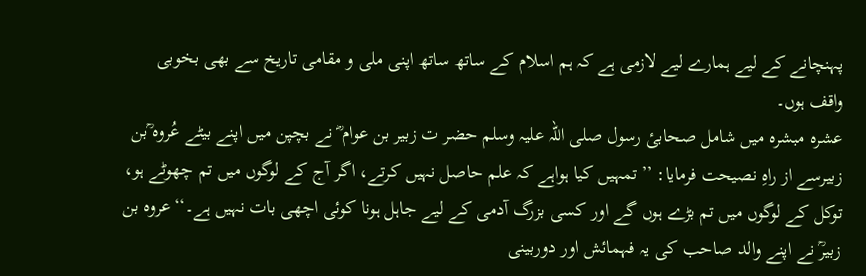پہنچانے کے لیے ہمارے لیے لازمی ہے کہ ہم اسلام کے ساتھ ساتھ اپنی ملی و مقامی تاریخ سے بھی بخوبی واقف ہوں۔
عشرہ مبشرہ میں شامل صحابیٔ رسول صلی اللہ علیہ وسلم حضر ت زبیر بن عوام ؓ نے بچپن میں اپنے بیٹے عُروہ ؒبن زبیرسے از راہِ نصیحت فرمایا: ’’تمہیں کیا ہواہے کہ علم حاصل نہیں کرتے، اگر آج کے لوگوں میں تم چھوٹے ہو، توکل کے لوگوں میں تم بڑے ہوں گے اور کسی بزرگ آدمی کے لیے جاہل ہونا کوئی اچھی بات نہیں ہے۔‘‘عروہ بن زبیرؒ نے اپنے والد صاحب کی یہ فہمائش اور دوربینی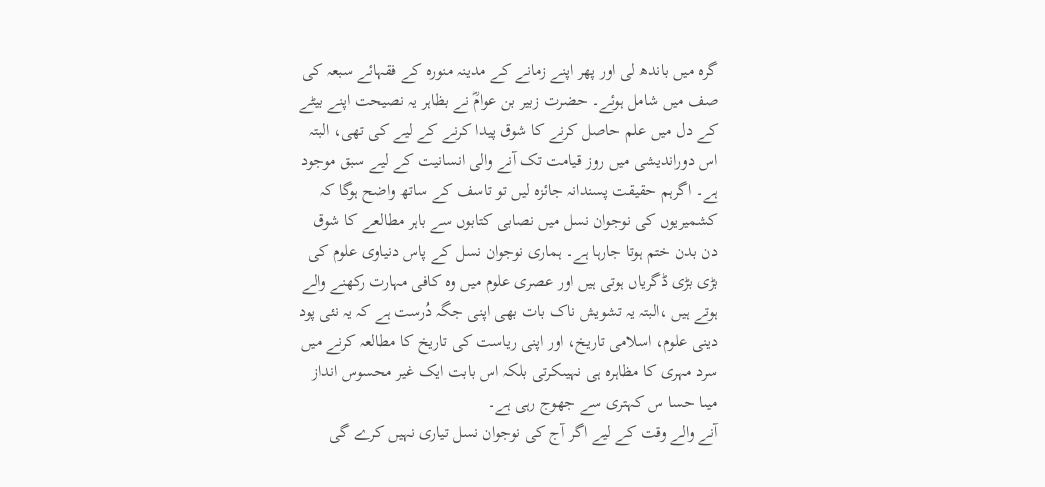گرہ میں باندھ لی اور پھر اپنے زمانے کے مدینہ منورہ کے فقہائے سبعہ کی صف میں شامل ہوئے۔ حضرت زبیر بن عوامؓ نے بظاہر یہ نصیحت اپنے بیٹے کے دل میں علم حاصل کرنے کا شوق پیدا کرنے کے لیے کی تھی، البتہ اس دوراندیشی میں روز قیامت تک آنے والی انسانیت کے لیے سبق موجود ہے۔ اگرہم حقیقت پسندانہ جائزہ لیں تو تاسف کے ساتھ واضح ہوگا کہ کشمیریوں کی نوجوان نسل میں نصابی کتابوں سے باہر مطالعے کا شوق دن بدن ختم ہوتا جارہا ہے۔ ہماری نوجوان نسل کے پاس دنیاوی علوم کی بڑی بڑی ڈگریاں ہوتی ہیں اور عصری علوم میں وہ کافی مہارت رکھنے والے ہوتے ہیں ،البتہ یہ تشویش ناک بات بھی اپنی جگہ دُرست ہے کہ یہ نئی پود دینی علوم، اسلامی تاریخ، اور اپنی ریاست کی تاریخ کا مطالعہ کرنے میں سرد مہری کا مظاہرہ ہی نہیںکرتی بلکہ اس بابت ایک غیر محسوس انداز میںا حسا س کہتری سے جھوج رہی ہے۔
آنے والے وقت کے لیے اگر آج کی نوجوان نسل تیاری نہیں کرے گی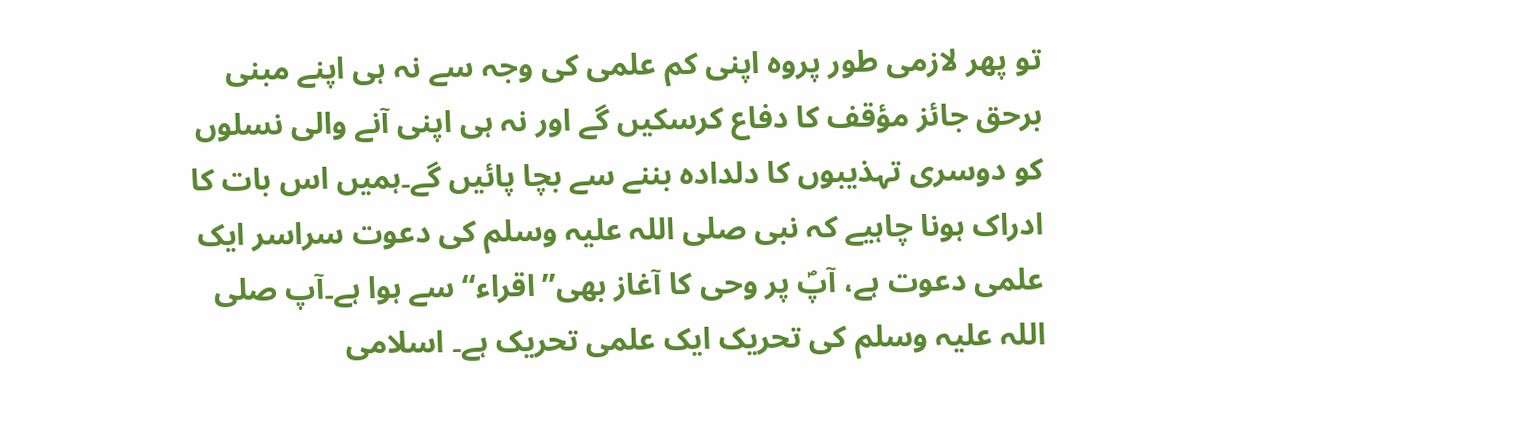تو پھر لازمی طور پروہ اپنی کم علمی کی وجہ سے نہ ہی اپنے مبنی برحق جائز مؤقف کا دفاع کرسکیں گے اور نہ ہی اپنی آنے والی نسلوں کو دوسری تہذیبوں کا دلدادہ بننے سے بچا پائیں گے۔ہمیں اس بات کا ادراک ہونا چاہیے کہ نبی صلی اللہ علیہ وسلم کی دعوت سراسر ایک علمی دعوت ہے، آپؐ پر وحی کا آغاز بھی’’اقراء‘‘ سے ہوا ہے۔آپ صلی اللہ علیہ وسلم کی تحریک ایک علمی تحریک ہے۔ اسلامی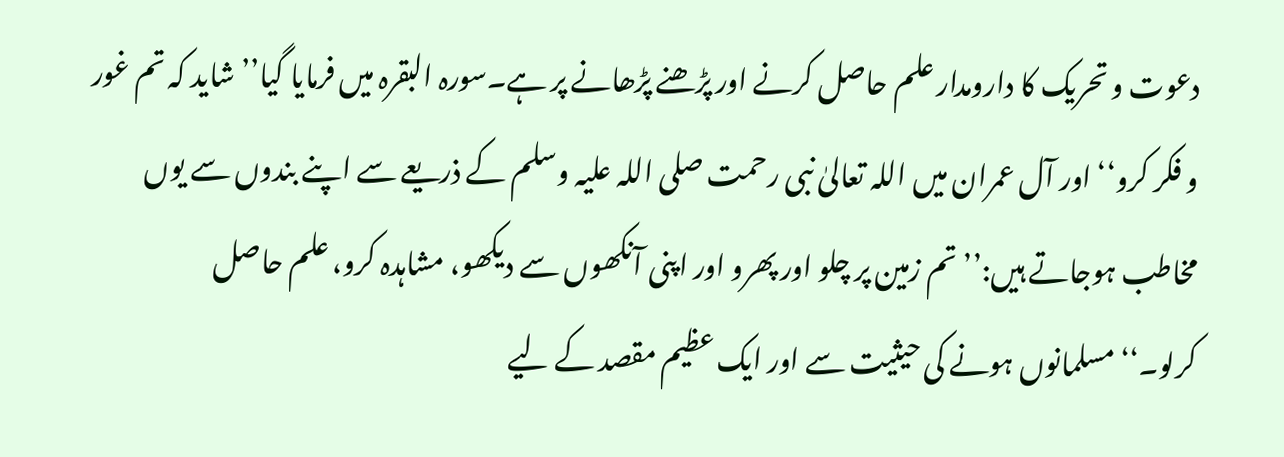دعوت و تحریک کا دارومدار علم حاصل کرنے اور پڑھنے پڑھانے پر ہے۔سورہ البقرہ میں فرمایا گیا’’ شاید کہ تم غور و فکر کرو‘‘ اور آل عمران میں اللہ تعالیٰ نبی رحمت صلی اللہ علیہ وسلم کے ذریعے سے اپنے بندوں سے یوں مخاطب ہوجاتے ہیں:’’ تم زمین پر چلو اور پھرو اور اپنی آنکھوں سے دیکھو، مشاہدہ کرو، علم حاصل کرلو۔‘‘مسلمانوں ہونے کی حیثیت سے اور ایک عظیم مقصد کے لیے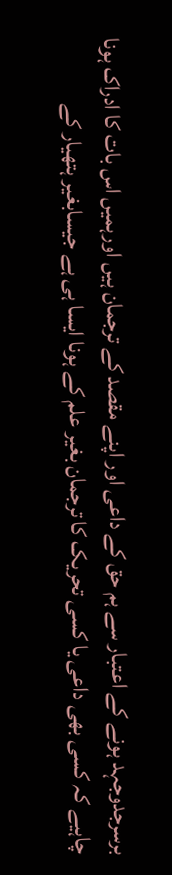برسرجدوجہد ہونے کے اعتبار سے ہم حق کے داعی اور اپنے مقصد کے ترجمان ہیں اورہمیں اس بات کا ادراک ہونا چاہیے کہ کسی بھی داعی یا کسی تحریک کا ترجمان بغیر علم کے ہونا ایسا ہی ہے جیسابغیر ہتھیار کے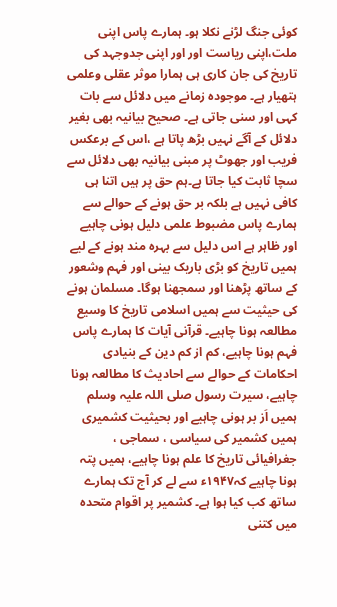کوئی جنگ لڑنے نکلا ہو۔ ہمارے پاس اپنی ملت،اپنی ریاست اور اور اپنی جدوجہد کی تاریخ کی جان کاری ہی ہمارا موثر عقلی وعلمی ہتھیار ہے۔ موجودہ زمانے میں دلائل سے بات کہی اور سنی جاتی ہے۔ صحیح بیانیہ بھی بغیر دلائل کے آگے نہیں بڑھ پاتا ہے ،اس کے برعکس فریب اور جھوٹ پر مبنی بیانیہ بھی دلائل سے سچا ثابت کیا جاتا ہے۔ہم حق پر ہیں اتنا ہی کافی نہیں ہے بلکہ بر حق ہونے کے حوالے سے ہمارے پاس مضبوط علمی دلیل ہونی چاہیے اور ظاہر ہے اس دلیل سے بہرہ مند ہونے کے لیے ہمیں تاریخ کو بڑی باریک بینی اور فہم وشعور کے ساتھ پڑھنا اور سمجھنا ہوگا۔ مسلمان ہونے کی حیثیت سے ہمیں اسلامی تاریخ کا وسیع مطالعہ ہونا چاہیے۔ قرآنی آیات کا ہمارے پاس فہم ہونا چاہیے، کم از کم دین کے بنیادی احکامات کے حوالے سے احادیث کا مطالعہ ہونا چاہیے، سیرت رسول صلی اللہ علیہ وسلم ہمیں اَز بر ہونی چاہیے اور بحیثیت کشمیری ہمیں کشمیر کی سیاسی ، سماجی ، جغرافیائی تاریخ کا علم ہونا چاہیے، ہمیں پتہ ہونا چاہیے کہ۱۹۴۷ء سے لے کر آج تک ہمارے ساتھ کب کیا ہوا ہے۔ کشمیر پر اقوام متحدہ میں کتنی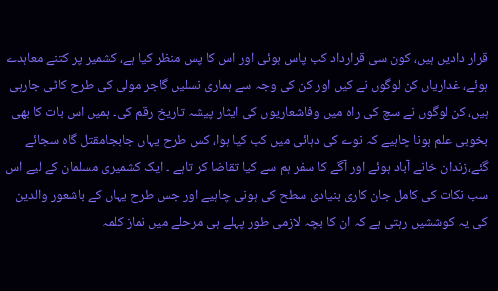قرار دادیں ہیں، کون سی قرارداد کب پاس ہوئی اور اس کا پس منظر کیا ہے، کشمیر پر کتنے معاہدے ہوئے، غداریاں کن لوگوں نے کیں اور کن کی وجہ سے ہماری نسلیں گاجر مولی کی طرح کاٹی جارہی ہیں، کن لوگوں نے سچ کی راہ میں وفاشعاریوں کی ایثار پیشہ تاریخ رقم کی۔ ہمیں اس بات کا بھی بخوبی علم ہونا چاہیے کہ نوے کی دہائی میں کب کیا ہوا، کس طرح یہاں جابجامقتل گاہ سجائے گئے،زندان خانے آباد ہوئے اور آگے کا سفر ہم سے کیا تقاضا کر تاہے ۔ ایک کشمیری مسلمان کے لیے اس سب نکات کی کامل جان کاری بنیادی سطح کی ہونی چاہیے اور جس طرح یہاں کے باشعور والدین کی یہ کوششیں رہتی ہے کہ ان کا بچہ لازمی طور پہلے ہی مرحلے میں نماز کلمہ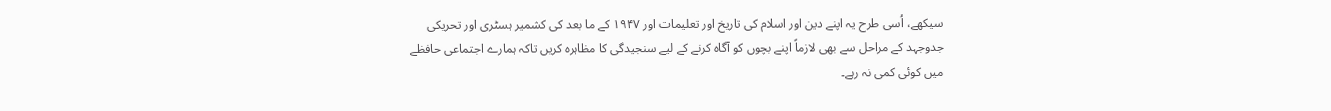سیکھے، اُسی طرح یہ اپنے دین اور اسلام کی تاریخ اور تعلیمات اور ۱۹۴۷ کے ما بعد کی کشمیر ہسٹری اور تحریکی جدوجہد کے مراحل سے بھی لازماً اپنے بچوں کو آگاہ کرنے کے لیے سنجیدگی کا مظاہرہ کریں تاکہ ہمارے اجتماعی حافظے میں کوئی کمی نہ رہے۔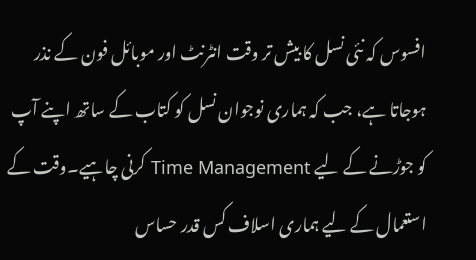افسوس کہ نئی نسل کا بیش تر وقت انٹرنٹ اور موبائل فون کے نذر ہوجاتا ہے، جب کہ ہماری نوجوان نسل کو کتاب کے ساتھ اپنے آپ کو جوڑنے کے لیے Time Management کرنی چاہیے۔وقت کے استعمال کے لیے ہماری اسلاف کس قدر حساس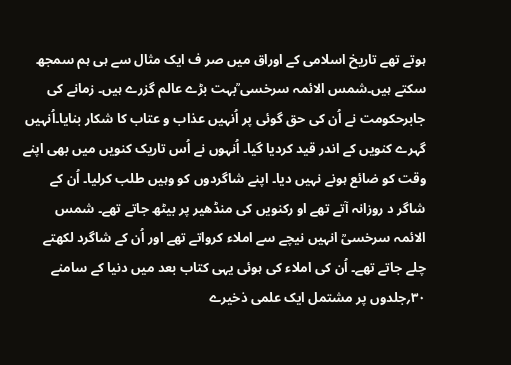ہوتے تھے تاریخ اسلامی کے اوراق میں صر ف ایک مثال سے ہی ہم سمجھ سکتے ہیں۔شمس الائمہ سرخسی ؒبہت بڑے عالم گزرے ہیں۔ زمانے کی جابرحکومت نے اُن کی حق گوئی پر اُنہیں عذاب و عتاب کا شکار بنایا۔اُنہیں گہرے کنویں کے اندر قید کردیا گیا۔ اُنہوں نے اُس تاریک کنویں میں بھی اپنے وقت کو ضائع ہونے نہیں دیا۔ اپنے شاگردوں کو وہیں طلب کرلیا۔ اُن کے شاگر د روزانہ آتے تھے او رکنویں کی منڈھیر پر بیٹھ جاتے تھے۔ شمس الائمہ سرخسیؒ انہیں نیچے سے املاء کرواتے تھے اور اُن کے شاگرد لکھتے چلے جاتے تھے۔ اُن کی املاء کی ہوئی یہی کتاب بعد میں دنیا کے سامنے ۳۰؍جلدوں پر مشتمل ایک علمی ذخیرے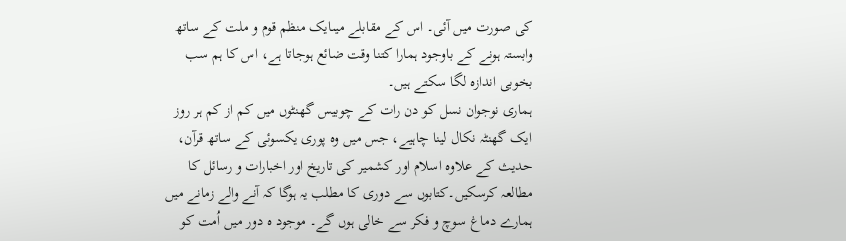کی صورت میں آئی۔ اس کے مقابلے میںایک منظم قوم و ملت کے ساتھ وابستہ ہونے کے باوجود ہمارا کتنا وقت ضائع ہوجاتا ہے، اس کا ہم سب بخوبی اندازہ لگا سکتے ہیں۔
ہماری نوجوان نسل کو دن رات کے چوبیس گھنٹوں میں کم از کم ہر روز ایک گھنٹہ نکال لینا چاہیے، جس میں وہ پوری یکسوئی کے ساتھ قرآن، حدیث کے علاوہ اسلام اور کشمیر کی تاریخ اور اخبارات و رسائل کا مطالعہ کرسکیں۔کتابوں سے دوری کا مطلب یہ ہوگا کہ آنے والے زمانے میں ہمارے دماغ سوچ و فکر سے خالی ہوں گے۔ موجود ہ دور میں اُمت کو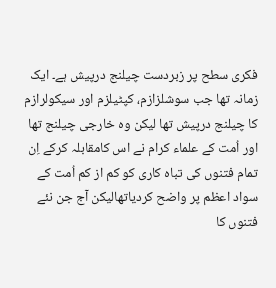فکری سطح پر زبردست چیلنج درپیش ہے۔ ایک زمانہ تھا جب سوشلزازم، کپٹیلزم اور سیکولرازم کا چیلنج درپیش تھا لیکن وہ خارجی چیلنج تھا اور اُمت کے علماء کرام نے اس کامقابلہ کرکے اِن تمام فتنوں کی تباہ کاری کو کم از کم اُمت کے سواد اعظم پر واضح کردیاتھالیکن آج جن نئے فتنوں کا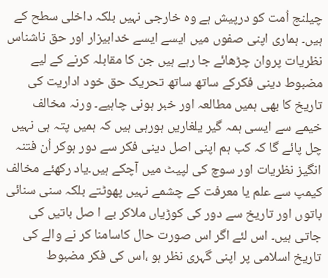چیلنج اُمت کو درپیش ہے وہ خارجی نہیں بلکہ داخلی سطح کے ہیں۔ ہماری اپنی صفوں میں ایسے ایسے خدابیزار اور حق ناشناس نظریات پروان چڑھائے جا رہے ہیں جن کا مقابلہ کرنے کے لیے مضبوط دینی فکرکے ساتھ ساتھ تحریک حق خود اداریت کی تاریخ کا بھی ہمیں مطالعہ اور خبر ہونی چاہیے۔ ورنہ مخالف خیمے سے ایسی ہمہ گیر یلغاریں ہورہی ہیں کہ ہمیں پتہ ہی نہیں چل پائے گا کہ کب ہم اپنی اصل دینی فکر سے دور ہوکر اُن فتنہ انگیز نظریات اور سوچ کی لپیٹ میں آچکے ہیں۔یاد رکھئے مخالف کیمپ سے علم یا معرفت کے چشمے نہیں پھوٹتے بلکہ سنی سنائی باتوں اور تاریخ سے دور کی کوڑیاں ملاکر بے ا صل باتیں کی جاتی ہیں۔ اس لئے اگر اس صورت حال کاسامنا کر نے والے کی تاریخ اسلامی پر اپنی گہری نظر ہو ،اس کی فکر مضبوط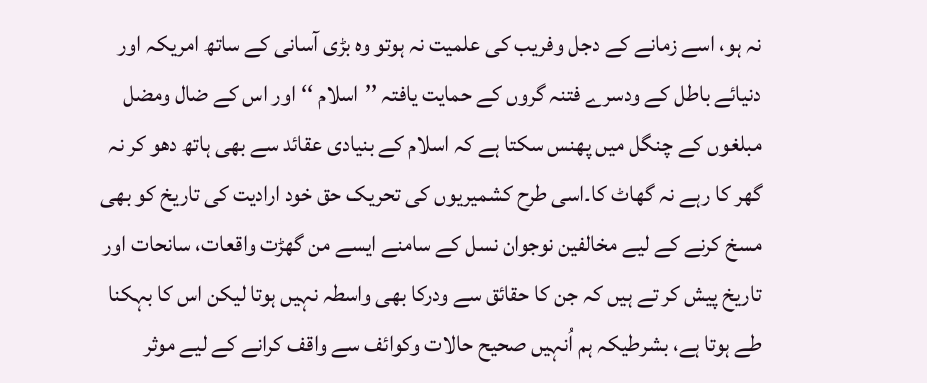نہ ہو، اسے زمانے کے دجل وفریب کی علمیت نہ ہوتو وہ بڑی آسانی کے ساتھ امریکہ اور دنیائے باطل کے ودسرے فتنہ گروں کے حمایت یافتہ ’’اسلام ‘‘اور اس کے ضال ومضل مبلغوں کے چنگل میں پھنس سکتا ہے کہ اسلام کے بنیادی عقائد سے بھی ہاتھ دھو کر نہ گھر کا رہے نہ گھاٹ کا۔اسی طرح کشمیریوں کی تحریک حق خود ارادیت کی تاریخ کو بھی مسخ کرنے کے لیے مخالفین نوجوان نسل کے سامنے ایسے من گھڑت واقعات، سانحات اور تاریخ پیش کر تے ہیں کہ جن کا حقائق سے ودرکا بھی واسطہ نہیں ہوتا لیکن اس کا بہکنا طے ہوتا ہے، بشرطیکہ ہم اُنہیں صحیح حالات وکوائف سے واقف کرانے کے لیے موثر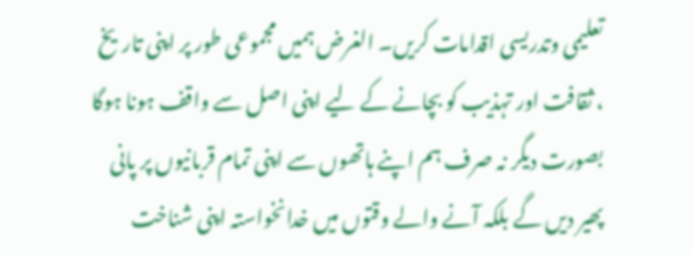تعلیمی وتدریسی اقدامات کریں۔ الغرض ہمیں مجموعی طور پر اپنی تاریخ ، ثقافت اور تہذیب کو بچانے کے لیے اپنی اصل سے واقف ہونا ہوگا بصورت دیگر نہ صرف ہم اپنے ہاتھوں سے اپنی تمام قربانیوں پر پانی پھیر دیں گے بلکہ آنے والے وقتوں میں خدانخواستہ اپنی شناخت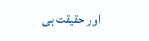اور حقیقت ہی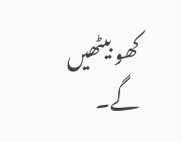کھو بیٹھیں گے۔